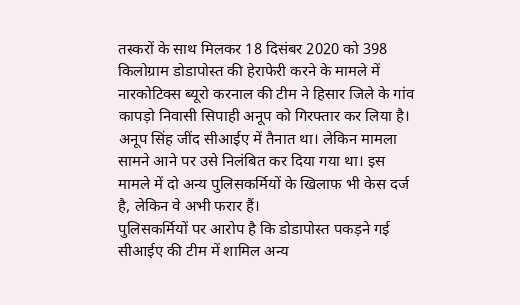तस्करों के साथ मिलकर 18 दिसंबर 2020 को 398 किलोग्राम डोडापोस्त की हेराफेरी करने के मामले में नारकोटिक्स ब्यूरो करनाल की टीम ने हिसार जिले के गांव कापड़ो निवासी सिपाही अनूप को गिरफ्तार कर लिया है। अनूप सिंह जींद सीआईए में तैनात था। लेकिन मामला सामने आने पर उसे निलंबित कर दिया गया था। इस मामले में दो अन्य पुलिसकर्मियों के खिलाफ भी केस दर्ज है, लेकिन वे अभी फरार हैं।
पुलिसकर्मियों पर आरोप है कि डोडापोस्त पकड़ने गई सीआईए की टीम में शामिल अन्य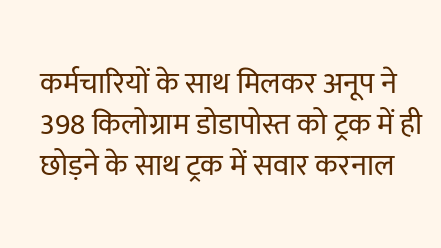कर्मचारियों के साथ मिलकर अनूप ने 398 किलोग्राम डोडापोस्त को ट्रक में ही छोड़ने के साथ ट्रक में सवार करनाल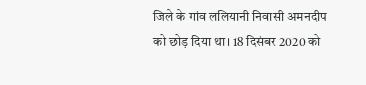जिले के गांव ललियानी निवासी अमनदीप को छोड़ दिया था। 18 दिसंबर 2020 को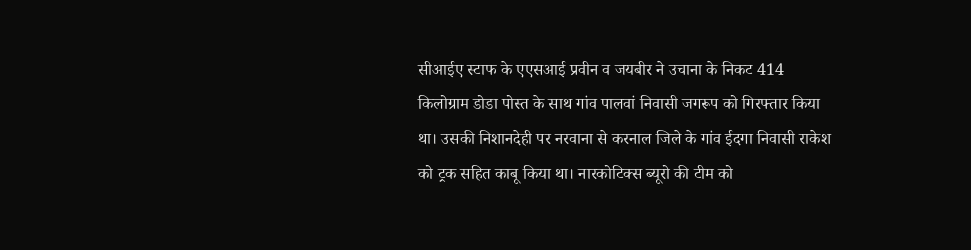सीआईए स्टाफ के एएसआई प्रवीन व जयबीर ने उचाना के निकट 414 किलोग्राम डोडा पोस्त के साथ गांव पालवां निवासी जगरूप को गिरफ्तार किया था। उसकी निशानदेही पर नरवाना से करनाल जिले के गांव ईदगा निवासी राकेश को ट्रक सहित काबू किया था। नारकोटिक्स ब्यूरो की टीम को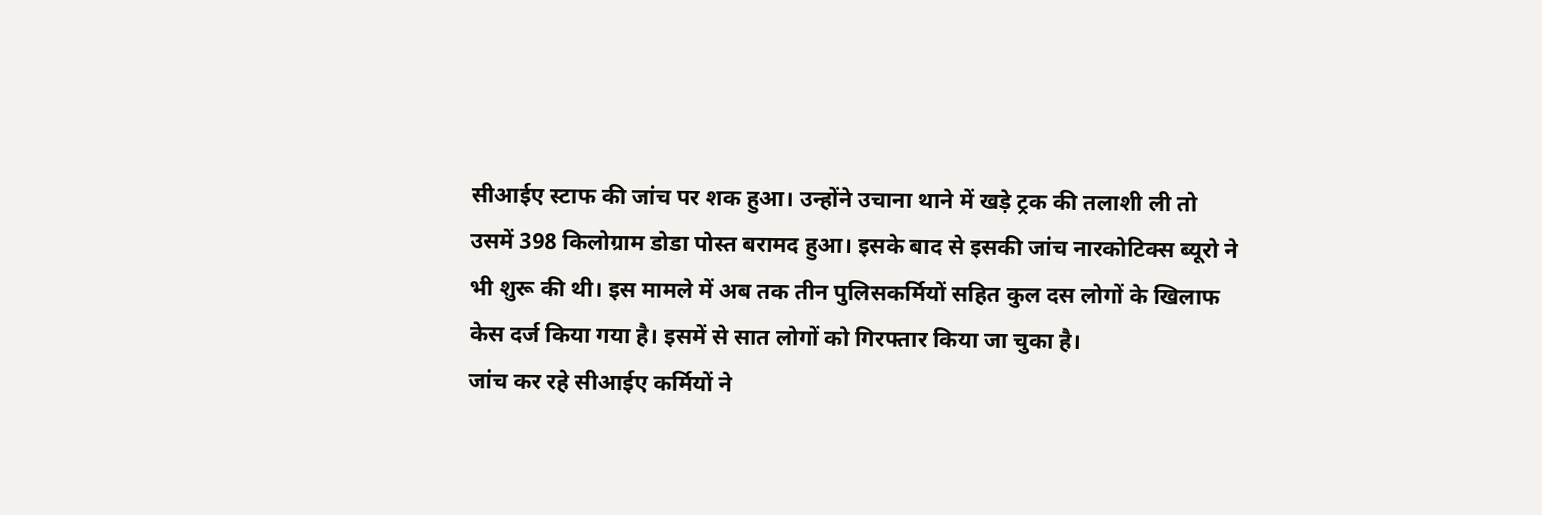सीआईए स्टाफ की जांच पर शक हुआ। उन्होंने उचाना थाने में खड़े ट्रक की तलाशी ली तो उसमें 398 किलोग्राम डोडा पोस्त बरामद हुआ। इसके बाद से इसकी जांच नारकोटिक्स ब्यूरो ने भी शुरू की थी। इस मामले में अब तक तीन पुलिसकर्मियों सहित कुल दस लोगों के खिलाफ केस दर्ज किया गया है। इसमें से सात लोगों को गिरफ्तार किया जा चुका है।
जांच कर रहे सीआईए कर्मियों ने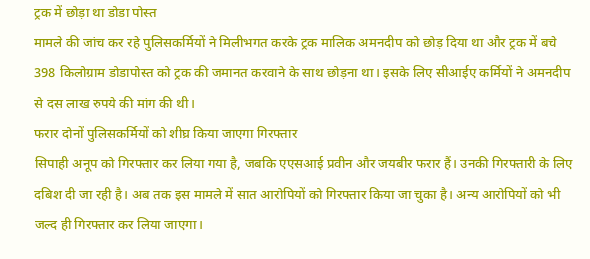ट्रक में छोड़ा था डोडा पोस्त
मामले की जांच कर रहे पुलिसकर्मियों ने मिलीभगत करके ट्रक मालिक अमनदीप को छोड़ दिया था और ट्रक में बचे 398 किलोग्राम डोडापोस्त को ट्रक की जमानत करवाने के साथ छोड़ना था। इसके लिए सीआईए कर्मियों ने अमनदीप से दस लाख रुपये की मांग की थी।
फरार दोनों पुलिसकर्मियों को शीघ्र किया जाएगा गिरफ्तार
सिपाही अनूप को गिरफ्तार कर लिया गया है, जबकि एएसआई प्रवीन और जयबीर फरार हैं। उनकी गिरफ्तारी के लिए दबिश दी जा रही है। अब तक इस मामले में सात आरोपियों को गिरफ्तार किया जा चुका है। अन्य आरोपियों को भी जल्द ही गिरफ्तार कर लिया जाएगा।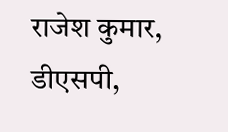राजेश कुमार, डीएसपी,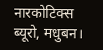नारकोटिक्स ब्यूरो, मधुबन।